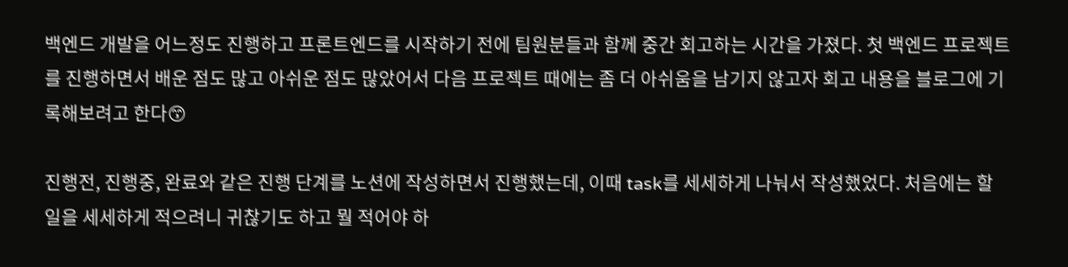백엔드 개발을 어느정도 진행하고 프론트엔드를 시작하기 전에 팀원분들과 함께 중간 회고하는 시간을 가졌다. 첫 백엔드 프로젝트를 진행하면서 배운 점도 많고 아쉬운 점도 많았어서 다음 프로젝트 때에는 좀 더 아쉬움을 남기지 않고자 회고 내용을 블로그에 기록해보려고 한다😙

진행전, 진행중, 완료와 같은 진행 단계를 노션에 작성하면서 진행했는데, 이때 task를 세세하게 나눠서 작성했었다. 처음에는 할 일을 세세하게 적으려니 귀찮기도 하고 뭘 적어야 하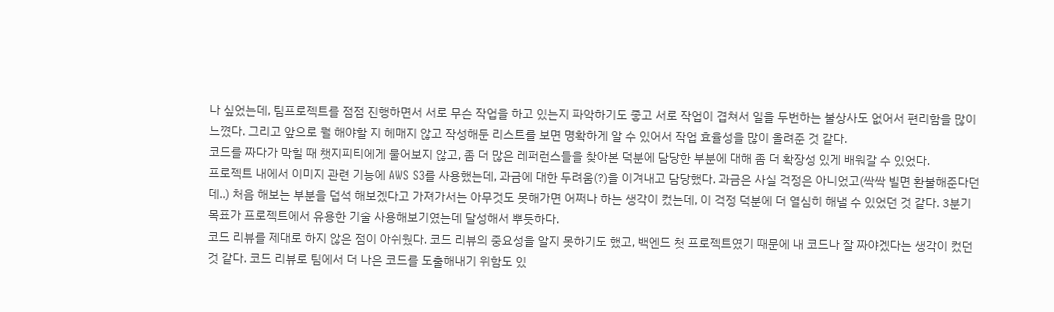나 싶었는데, 팀프로젝트를 점점 진행하면서 서로 무슨 작업을 하고 있는지 파악하기도 좋고 서로 작업이 겹쳐서 일을 두번하는 불상사도 없어서 편리함을 많이 느꼈다. 그리고 앞으로 뭘 해야할 지 헤매지 않고 작성해둔 리스트를 보면 명확하게 알 수 있어서 작업 효율성을 많이 올려준 것 같다.
코드를 짜다가 막힐 때 챗지피티에게 물어보지 않고, 좀 더 많은 레퍼런스들을 찾아본 덕분에 담당한 부분에 대해 좀 더 확장성 있게 배워갈 수 있었다.
프로젝트 내에서 이미지 관련 기능에 AWS S3를 사용했는데, 과금에 대한 두려움(?)을 이겨내고 담당했다. 과금은 사실 걱정은 아니었고(싹싹 빌면 환불해준다던데..) 처음 해보는 부분을 덥석 해보겠다고 가져가서는 아무것도 못해가면 어쩌나 하는 생각이 컸는데, 이 걱정 덕분에 더 열심히 해낼 수 있었던 것 같다. 3분기 목표가 프로젝트에서 유용한 기술 사용해보기였는데 달성해서 뿌듯하다.
코드 리뷰를 제대로 하지 않은 점이 아쉬웠다. 코드 리뷰의 중요성을 알지 못하기도 했고, 백엔드 첫 프로젝트였기 때문에 내 코드나 잘 짜야겠다는 생각이 컸던 것 같다. 코드 리뷰로 팀에서 더 나은 코드를 도출해내기 위함도 있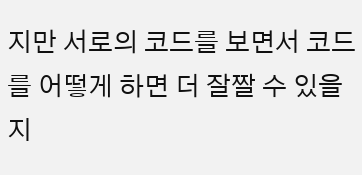지만 서로의 코드를 보면서 코드를 어떻게 하면 더 잘짤 수 있을지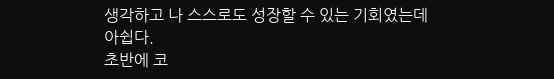생각하고 나 스스로도 성장할 수 있는 기회였는데 아쉽다.
초반에 코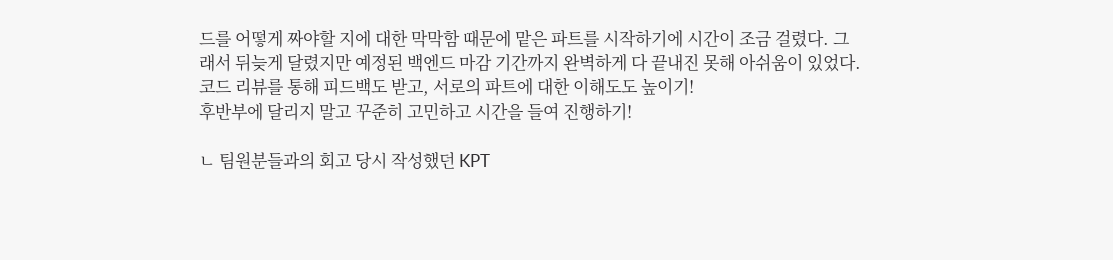드를 어떻게 짜야할 지에 대한 막막함 때문에 맡은 파트를 시작하기에 시간이 조금 걸렸다. 그래서 뒤늦게 달렸지만 예정된 백엔드 마감 기간까지 완벽하게 다 끝내진 못해 아쉬움이 있었다.
코드 리뷰를 통해 피드백도 받고, 서로의 파트에 대한 이해도도 높이기!
후반부에 달리지 말고 꾸준히 고민하고 시간을 들여 진행하기!

ㄴ 팀원분들과의 회고 당시 작성했던 KPT